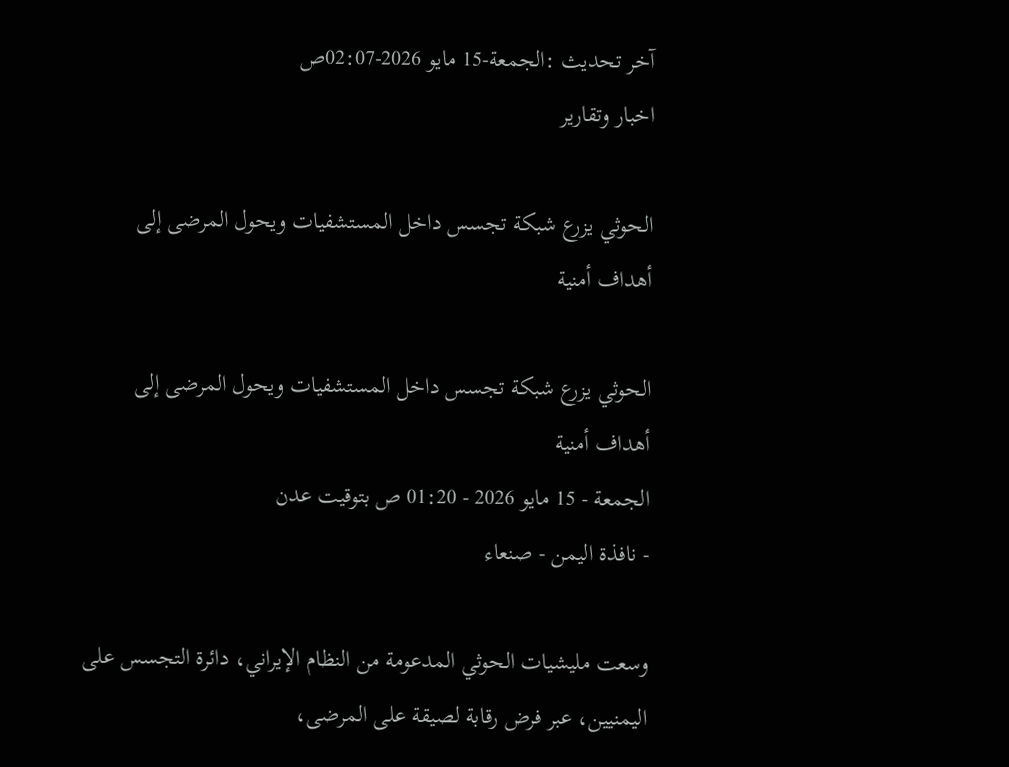آخر تحديث :الجمعة-15 مايو 2026-02:07ص
اخبار وتقارير

الحوثي يزرع شبكة تجسس داخل المستشفيات ويحول المرضى إلى أهداف أمنية

الحوثي يزرع شبكة تجسس داخل المستشفيات ويحول المرضى إلى أهداف أمنية
الجمعة - 15 مايو 2026 - 01:20 ص بتوقيت عدن
- نافذة اليمن - صنعاء

وسعت مليشيات الحوثي المدعومة من النظام الإيراني، دائرة التجسس على اليمنيين، عبر فرض رقابة لصيقة على المرضى،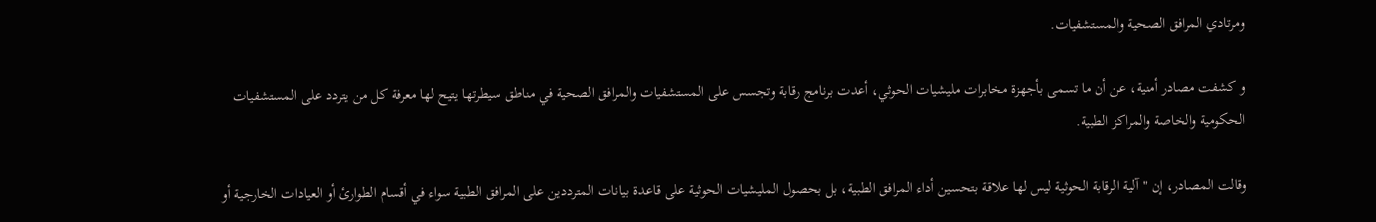ومرتادي المرافق الصحية والمستشفيات.

و كشفت مصادر أمنية، عن أن ما تسمى بأجهزة مخابرات مليشيات الحوثي، أعدت برنامج رقابة وتجسس على المستشفيات والمرافق الصحية في مناطق سيطرتها يتيح لها معرفة كل من يتردد على المستشفيات الحكومية والخاصة والمراكز الطبية.

وقالت المصادر، إن "آلية الرقابة الحوثية ليس لها علاقة بتحسين أداء المرافق الطبية، بل بحصول المليشيات الحوثية على قاعدة بيانات المترددين على المرافق الطبية سواء في أقسام الطوارئ أو العيادات الخارجية أو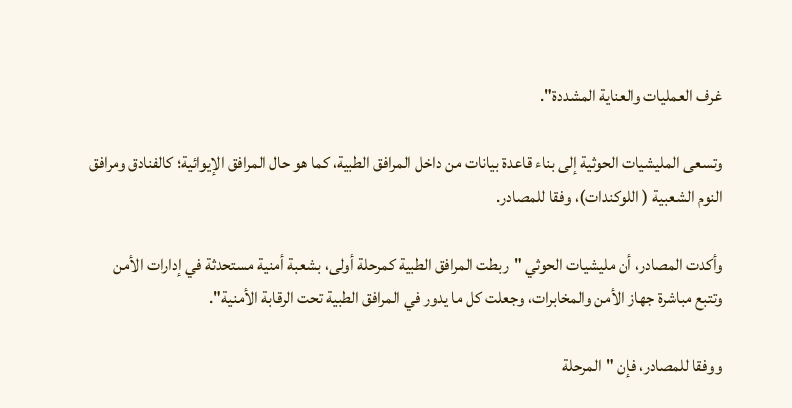غرف العمليات والعناية المشددة".

وتسعى المليشيات الحوثية إلى بناء قاعدة بيانات من داخل المرافق الطبية، كما هو حال المرافق الإيوائية؛ كالفنادق ومرافق النوم الشعبية ( اللوكندات)، وفقا للمصادر.

وأكدت المصادر، أن مليشيات الحوثي "ربطت المرافق الطبية كمرحلة أولى، بشعبة أمنية مستحدثة في إدارات الأمن وتتبع مباشرة جهاز الأمن والمخابرات، وجعلت كل ما يدور في المرافق الطبية تحت الرقابة الأمنية".

ووفقا للمصادر، فإن "المرحلة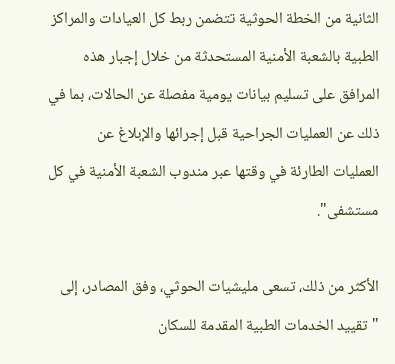الثانية من الخطة الحوثية تتضمن ربط كل العيادات والمراكز الطبية بالشعبة الأمنية المستحدثة من خلال إجبار هذه المرافق على تسليم بيانات يومية مفصلة عن الحالات، بما في ذلك عن العمليات الجراحية قبل إجرائها والإبلاغ عن العمليات الطارئة في وقتها عبر مندوب الشعبة الأمنية في كل مستشفى".

الأكثر من ذلك، تسعى مليشيات الحوثي، وفق المصادر، إلى "تقييد الخدمات الطبية المقدمة للسكان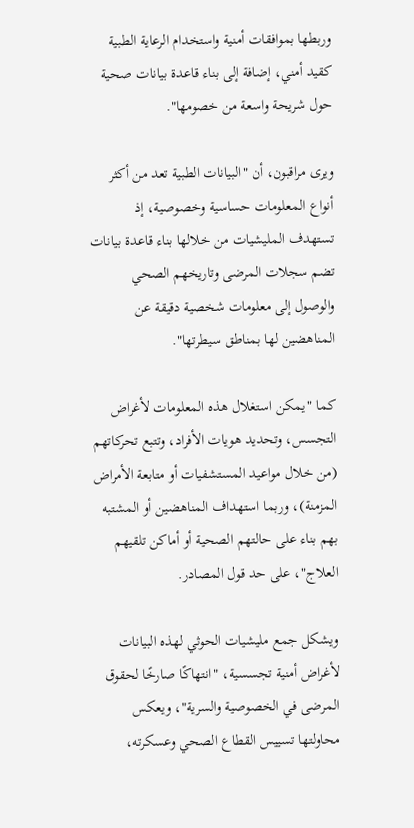وربطها بموافقات أمنية واستخدام الرعاية الطبية كقيد أمني، إضافة إلى بناء قاعدة بيانات صحية حول شريحة واسعة من خصومها".

ويرى مراقبون، أن "البيانات الطبية تعد من أكثر أنواع المعلومات حساسية وخصوصية، إذ تستهدف المليشيات من خلالها بناء قاعدة بيانات تضم سجلات المرضى وتاريخهم الصحي والوصول إلى معلومات شخصية دقيقة عن المناهضين لها بمناطق سيطرتها".

كما "يمكن استغلال هذه المعلومات لأغراض التجسس، وتحديد هويات الأفراد، وتتبع تحركاتهم (من خلال مواعيد المستشفيات أو متابعة الأمراض المزمنة)، وربما استهداف المناهضين أو المشتبه بهم بناء على حالتهم الصحية أو أماكن تلقيهم العلاج"، على حد قول المصادر.

ويشكل جمع مليشيات الحوثي لهذه البيانات لأغراض أمنية تجسسية، "انتهاكًا صارخًا لحقوق المرضى في الخصوصية والسرية"، ويعكس محاولتها تسييس القطاع الصحي وعسكرته،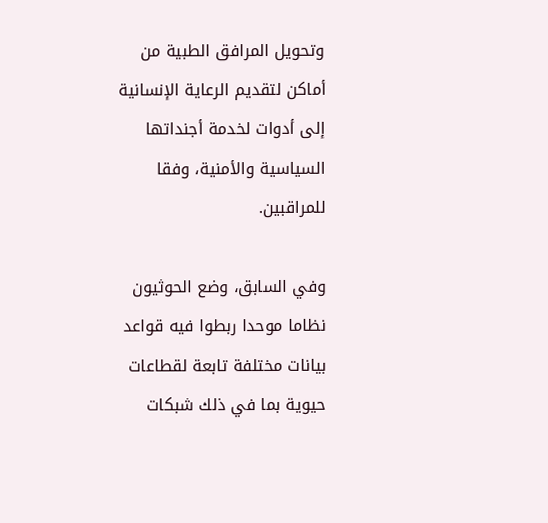وتحويل المرافق الطبية من أماكن لتقديم الرعاية الإنسانية إلى أدوات لخدمة أجنداتها السياسية والأمنية، وفقا للمراقبين.

وفي السابق، وضع الحوثيون نظاما موحدا ربطوا فيه قواعد بيانات مختلفة تابعة لقطاعات حيوية بما في ذلك شبكات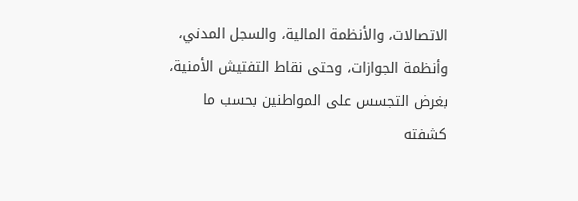الاتصالات، والأنظمة المالية، والسجل المدني، وأنظمة الجوازات، وحتى نقاط التفتيش الأمنية، بغرض التجسس على المواطنين بحسب ما كشفته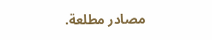مصادر مطلعة.